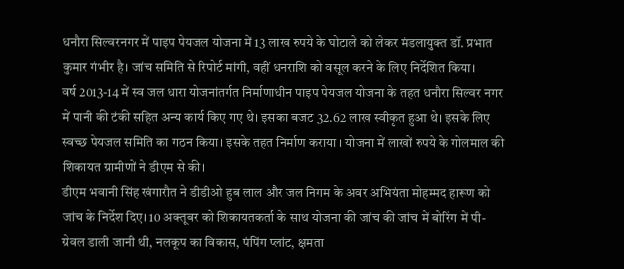धनौरा सिल्वरनगर में पाइप पेयजल योजना में 13 लाख रुपये के घोटाले को लेकर मंडलायुक्त डॉ. प्रभात कुमार गंभीर है। जांच समिति से रिपोर्ट मांगी, वहीं धनराशि को वसूल करने के लिए निर्देशित किया।
वर्ष 2013-14 में स्व जल धारा योजनांतर्गत निर्माणाधीन पाइप पेयजल योजना के तहत धनौरा सिल्वर नगर में पानी की टंकी सहित अन्य कार्य किए गए थे। इसका बजट 32.62 लाख स्वीकृत हुआ थे। इसके लिए स्वच्छ पेयजल समिति का गठन किया। इसके तहत निर्माण कराया । योजना में लाखों रुपये के गोलमाल की शिकायत ग्रामीणों ने डीएम से की।
डीएम भवानी सिंह खंगारौत ने डीडीओ हुब लाल और जल निगम के अवर अभियंता मोहम्मद हारूण को जांच के निर्देश दिए। 10 अक्तूबर को शिकायतकर्ता के साथ योजना की जांच की जांच में बोरिंग में पी-ग्रेवल डाली जानी थी, नलकूप का विकास, पंपिंग प्लांट, क्षमता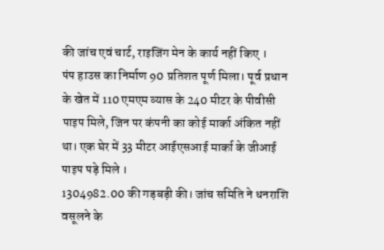की जांच एवं चार्ट, राइजिंग मेन के कार्य नहीं किए ।
पंप हाउस का निर्माण 90 प्रतिशत पूर्ण मिला। पूर्व प्रधान के खेत में 110 एमएम व्यास के 240 मीटर के पीवीसी पाइप मिले, जिन पर कंपनी का कोई मार्का अंकित नहीं था। एक घेर में 33 मीटर आईएसआई मार्का के जीआई पाइप पड़े मिले ।
1304982.00 की गड़बड़ी की। जांच समिति ने धनराशि वसूलने के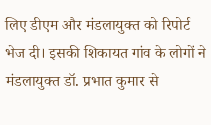लिए डीएम और मंडलायुक्त को रिपोर्ट भेज दी। इसकी शिकायत गांव के लोगों ने मंडलायुक्त डॉ. प्रभात कुमार से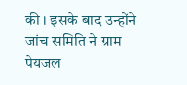की । इसके बाद उन्होंने जांच समिति ने ग्राम पेयजल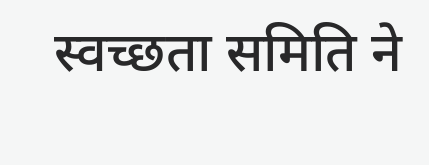स्वच्छता समिति ने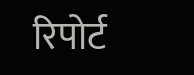रिपोर्ट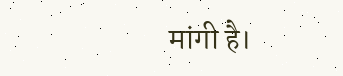मांगी है।